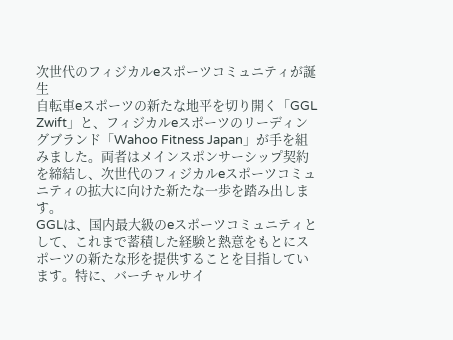次世代のフィジカルeスポーツコミュニティが誕生
自転車eスポーツの新たな地平を切り開く「GGL Zwift」と、フィジカルeスポーツのリーディングブランド「Wahoo Fitness Japan」が手を組みました。両者はメインスポンサーシップ契約を締結し、次世代のフィジカルeスポーツコミュニティの拡大に向けた新たな一歩を踏み出します。
GGLは、国内最大級のeスポーツコミュニティとして、これまで蓄積した経験と熱意をもとにスポーツの新たな形を提供することを目指しています。特に、バーチャルサイ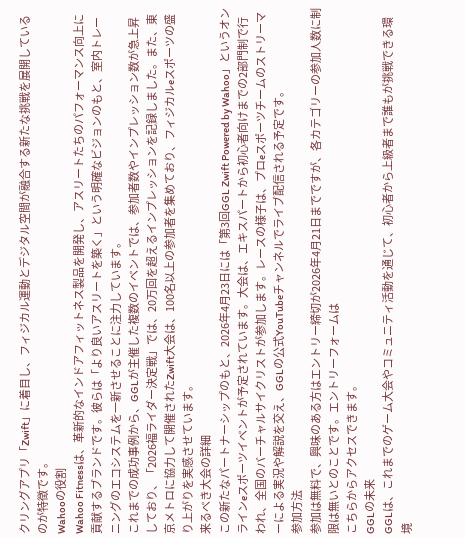クリングアプリ「Zwift」に着目し、フィジカル運動とデジタル空間が融合する新たな挑戦を展開しているのが特徴です。
Wahooの役割
Wahoo Fitnessは、革新的なインドアフィットネス製品を開発し、アスリートたちのパフォーマンス向上に貢献するブランドです。彼らは「より良いアスリートを築く」という明確なビジョンのもと、室内トレーニングのエコシステムを一新させることに注力しています。
これまでの成功事例から、GGLが主催した複数のイベントでは、参加者数やインプレッション数が急上昇しており、「2026福ライダー決定戦」では、20万回を超えるインプレッションを記録しました。また、東京メトロに協力して開催されたZwift大会は、100名以上の参加者を集めており、フィジカルeスポーツの盛り上がりを実感させています。
来るべき大会の詳細
この新たなパートナーシップのもと、2026年4月23日には「第3回GGL Zwift Powered by Wahoo」というオンラインeスポーツイベントが予定されています。大会は、エキスパートから初心者向けまでの2部門制で行われ、全国のバーチャルサイクリストが参加します。レースの様子は、プロeスポーツチームのストリーマーによる実況や解説を交え、GGLの公式YouTubeチャンネルでライブ配信される予定です。
参加方法
参加は無料で、興味のある方はエントリー締切が2026年4月21日までですが、各カテゴリーの参加人数に制限は無いとのことです。エントリーフォームは
こちらからアクセスできます。
GGLの未来
GGLは、これまでのゲーム大会やコミュニティ活動を通じて、初心者から上級者まで誰もが挑戦できる環境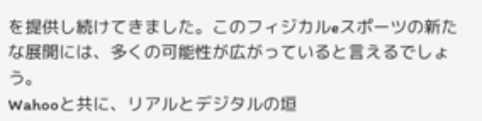を提供し続けてきました。このフィジカルeスポーツの新たな展開には、多くの可能性が広がっていると言えるでしょう。
Wahooと共に、リアルとデジタルの垣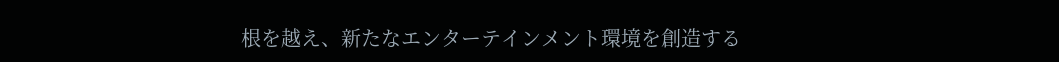根を越え、新たなエンターテインメント環境を創造する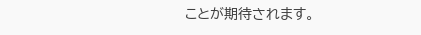ことが期待されます。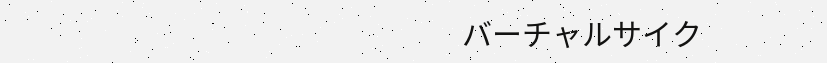バーチャルサイク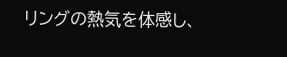リングの熱気を体感し、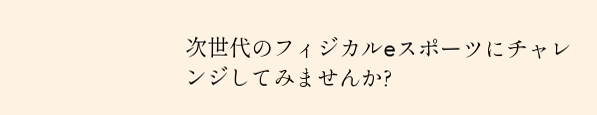次世代のフィジカルeスポーツにチャレンジしてみませんか?